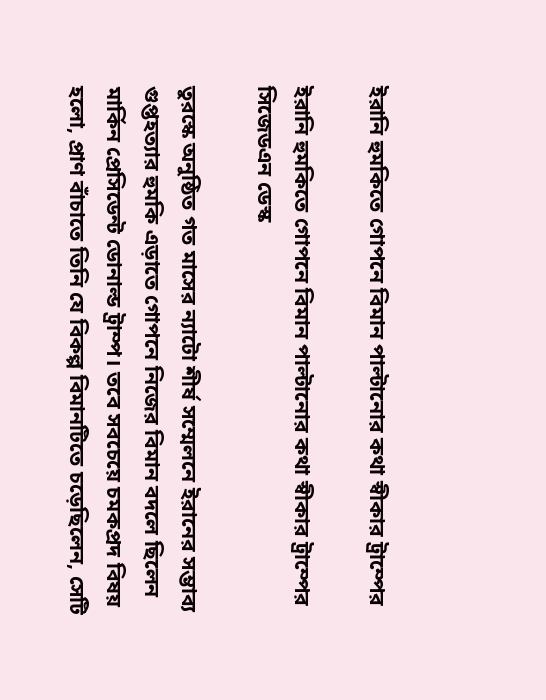ইরানি হুমকিতে গোপনে বিমান পাল্টানোর কথা স্বীকার ট্রাম্পের

ইরানি হুমকিতে গোপনে বিমান পাল্টানোর কথা স্বীকার ট্রাম্পের
সিজেডএন ডেস্ক

তুরস্কে অনুষ্ঠিত গত মাসের ন্যাটো শীর্ষ সম্মেলনে ইরানের সম্ভাব্য গুপ্তহত্যার হুমকি এড়াতে গোপনে নিজের বিমান বদলে ছিলেন মার্কিন প্রেসিডেন্ট ডোনাল্ড ট্রাম্প। তবে সবচেয়ে চমকপ্রদ বিষয় হলো, প্রাণ বাঁচাতে তিনি যে বিকল্প বিমানটিতে চড়েছিলেন, সেটি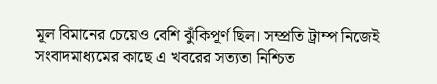মূল বিমানের চেয়েও বেশি ঝুঁকিপূর্ণ ছিল। সম্প্রতি ট্রাম্প নিজেই সংবাদমাধ্যমের কাছে এ খবরের সত্যতা নিশ্চিত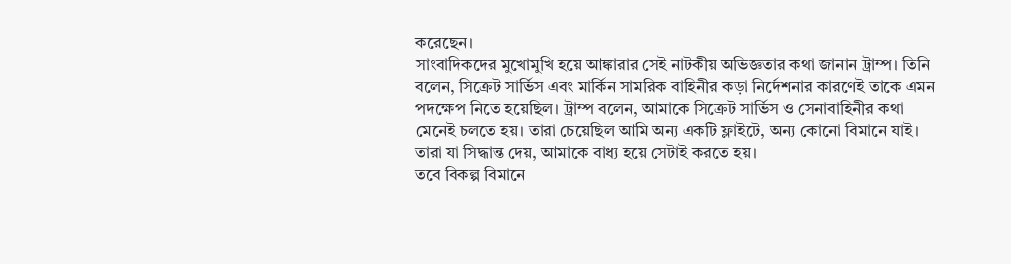করেছেন।
সাংবাদিকদের মুখোমুখি হয়ে আঙ্কারার সেই নাটকীয় অভিজ্ঞতার কথা জানান ট্রাম্প। তিনি বলেন, সিক্রেট সার্ভিস এবং মার্কিন সামরিক বাহিনীর কড়া নির্দেশনার কারণেই তাকে এমন পদক্ষেপ নিতে হয়েছিল। ট্রাম্প বলেন, আমাকে সিক্রেট সার্ভিস ও সেনাবাহিনীর কথা মেনেই চলতে হয়। তারা চেয়েছিল আমি অন্য একটি ফ্লাইটে, অন্য কোনো বিমানে যাই। তারা যা সিদ্ধান্ত দেয়, আমাকে বাধ্য হয়ে সেটাই করতে হয়।
তবে বিকল্প বিমানে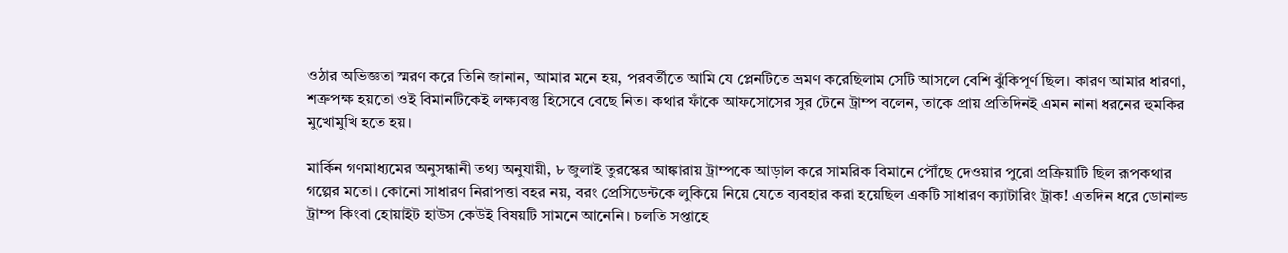ওঠার অভিজ্ঞতা স্মরণ করে তিনি জানান, আমার মনে হয়, পরবর্তীতে আমি যে প্লেনটিতে ভ্রমণ করেছিলাম সেটি আসলে বেশি ঝুঁকিপূর্ণ ছিল। কারণ আমার ধারণা, শত্রুপক্ষ হয়তো ওই বিমানটিকেই লক্ষ্যবস্তু হিসেবে বেছে নিত। কথার ফাঁকে আফসোসের সুর টেনে ট্রাম্প বলেন, তাকে প্রায় প্রতিদিনই এমন নানা ধরনের হুমকির মুখোমুখি হতে হয়।

মার্কিন গণমাধ্যমের অনুসন্ধানী তথ্য অনুযায়ী, ৮ জুলাই তুরস্কের আঙ্কারায় ট্রাম্পকে আড়াল করে সামরিক বিমানে পৌঁছে দেওয়ার পুরো প্রক্রিয়াটি ছিল রূপকথার গল্পের মতো। কোনো সাধারণ নিরাপত্তা বহর নয়, বরং প্রেসিডেন্টকে লুকিয়ে নিয়ে যেতে ব্যবহার করা হয়েছিল একটি সাধারণ ক্যাটারিং ট্রাক! এতদিন ধরে ডোনাল্ড ট্রাম্প কিংবা হোয়াইট হাউস কেউই বিষয়টি সামনে আনেনি। চলতি সপ্তাহে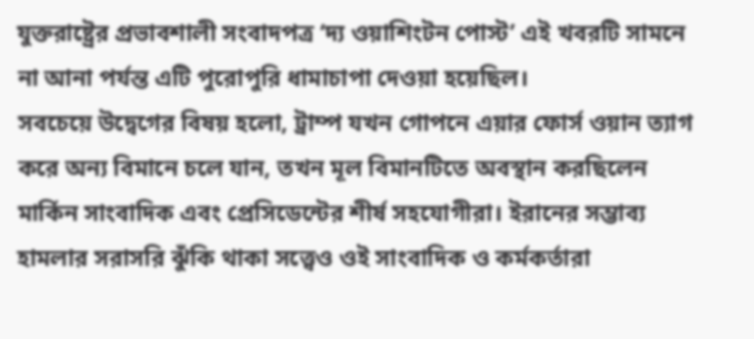যুক্তরাষ্ট্রের প্রভাবশালী সংবাদপত্র ‘দ্য ওয়াশিংটন পোস্ট’ এই খবরটি সামনে না আনা পর্যন্ত এটি পুরোপুরি ধামাচাপা দেওয়া হয়েছিল।
সবচেয়ে উদ্বেগের বিষয় হলো, ট্রাম্প যখন গোপনে এয়ার ফোর্স ওয়ান ত্যাগ করে অন্য বিমানে চলে যান, তখন মূল বিমানটিতে অবস্থান করছিলেন মার্কিন সাংবাদিক এবং প্রেসিডেন্টের শীর্ষ সহযোগীরা। ইরানের সম্ভাব্য হামলার সরাসরি ঝুঁকি থাকা সত্ত্বেও ওই সাংবাদিক ও কর্মকর্তারা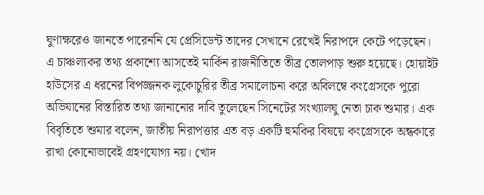ঘুণাক্ষরেও জানতে পারেননি যে প্রেসিডেন্ট তাদের সেখানে রেখেই নিরাপদে কেটে পড়েছেন।
এ চাঞ্চল্যকর তথ্য প্রকাশ্যে আসতেই মার্কিন রাজনীতিতে তীব্র তোলপাড় শুরু হয়েছে। হোয়াইট হাউসের এ ধরনের বিপজ্জনক লুকোচুরির তীব্র সমালোচনা করে অবিলম্বে কংগ্রেসকে পুরো অভিযানের বিস্তারিত তথ্য জানানোর দাবি তুলেছেন সিনেটের সংখ্যালঘু নেতা চাক শুমার। এক বিবৃতিতে শুমার বলেন, জাতীয় নিরাপত্তার এত বড় একটি হুমকির বিষয়ে কংগ্রেসকে অন্ধকারে রাখা কোনোভাবেই গ্রহণযোগ্য নয়। খোদ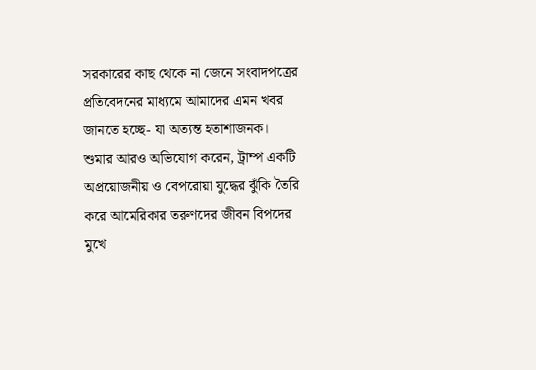সরকারের কাছ থেকে না জেনে সংবাদপত্রের প্রতিবেদনের মাধ্যমে আমাদের এমন খবর জানতে হচ্ছে- যা অত্যন্ত হতাশাজনক।
শুমার আরও অভিযোগ করেন, ট্রাম্প একটি অপ্রয়োজনীয় ও বেপরোয়া যুদ্ধের ঝুঁকি তৈরি করে আমেরিকার তরুণদের জীবন বিপদের মুখে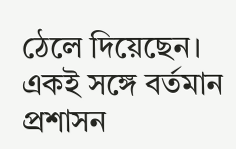ঠেলে দিয়েছেন। একই সঙ্গে বর্তমান প্রশাসন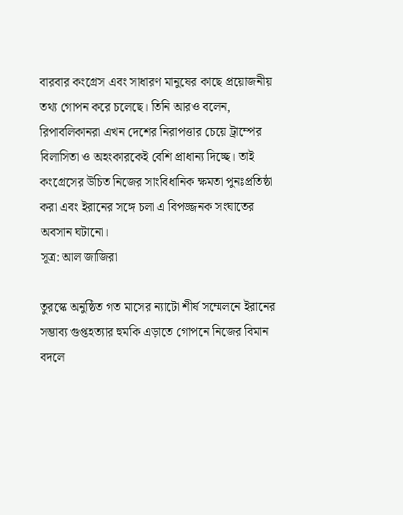বারবার কংগ্রেস এবং সাধারণ মানুষের কাছে প্রয়োজনীয় তথ্য গোপন করে চলেছে। তিনি আরও বলেন, রিপাবলিকানরা এখন দেশের নিরাপত্তার চেয়ে ট্রাম্পের বিলাসিতা ও অহংকারকেই বেশি প্রাধান্য দিচ্ছে। তাই কংগ্রেসের উচিত নিজের সাংবিধানিক ক্ষমতা পুনঃপ্রতিষ্ঠা করা এবং ইরানের সঙ্গে চলা এ বিপজ্জনক সংঘাতের অবসান ঘটানো।
সূত্র: আল জাজিরা

তুরস্কে অনুষ্ঠিত গত মাসের ন্যাটো শীর্ষ সম্মেলনে ইরানের সম্ভাব্য গুপ্তহত্যার হুমকি এড়াতে গোপনে নিজের বিমান বদলে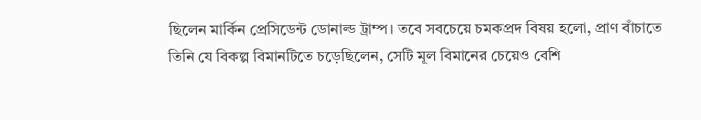ছিলেন মার্কিন প্রেসিডেন্ট ডোনাল্ড ট্রাম্প। তবে সবচেয়ে চমকপ্রদ বিষয় হলো, প্রাণ বাঁচাতে তিনি যে বিকল্প বিমানটিতে চড়েছিলেন, সেটি মূল বিমানের চেয়েও বেশি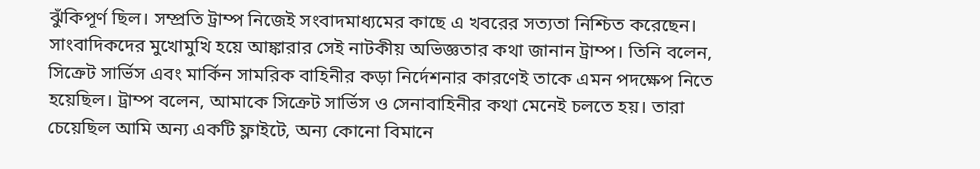ঝুঁকিপূর্ণ ছিল। সম্প্রতি ট্রাম্প নিজেই সংবাদমাধ্যমের কাছে এ খবরের সত্যতা নিশ্চিত করেছেন।
সাংবাদিকদের মুখোমুখি হয়ে আঙ্কারার সেই নাটকীয় অভিজ্ঞতার কথা জানান ট্রাম্প। তিনি বলেন, সিক্রেট সার্ভিস এবং মার্কিন সামরিক বাহিনীর কড়া নির্দেশনার কারণেই তাকে এমন পদক্ষেপ নিতে হয়েছিল। ট্রাম্প বলেন, আমাকে সিক্রেট সার্ভিস ও সেনাবাহিনীর কথা মেনেই চলতে হয়। তারা চেয়েছিল আমি অন্য একটি ফ্লাইটে, অন্য কোনো বিমানে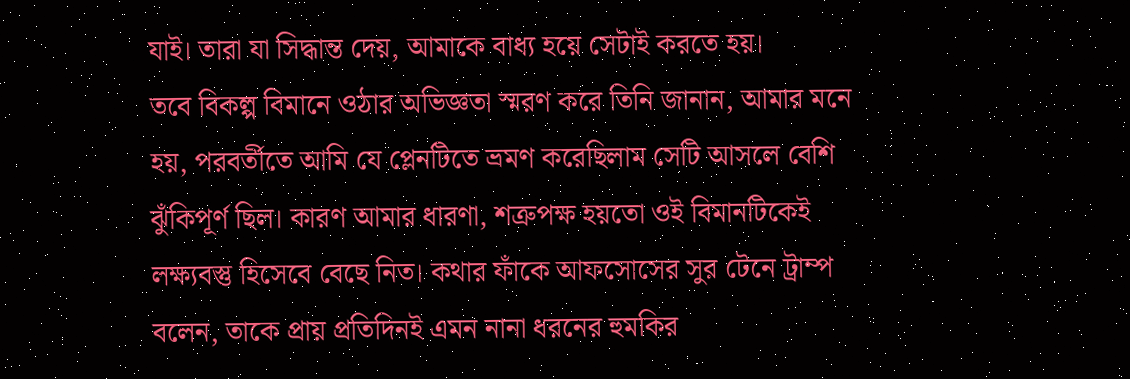যাই। তারা যা সিদ্ধান্ত দেয়, আমাকে বাধ্য হয়ে সেটাই করতে হয়।
তবে বিকল্প বিমানে ওঠার অভিজ্ঞতা স্মরণ করে তিনি জানান, আমার মনে হয়, পরবর্তীতে আমি যে প্লেনটিতে ভ্রমণ করেছিলাম সেটি আসলে বেশি ঝুঁকিপূর্ণ ছিল। কারণ আমার ধারণা, শত্রুপক্ষ হয়তো ওই বিমানটিকেই লক্ষ্যবস্তু হিসেবে বেছে নিত। কথার ফাঁকে আফসোসের সুর টেনে ট্রাম্প বলেন, তাকে প্রায় প্রতিদিনই এমন নানা ধরনের হুমকির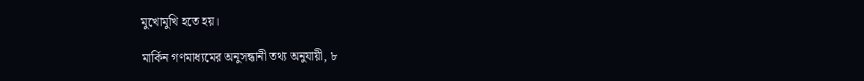মুখোমুখি হতে হয়।

মার্কিন গণমাধ্যমের অনুসন্ধানী তথ্য অনুযায়ী, ৮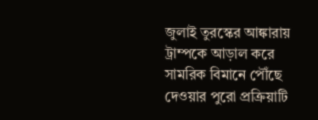জুলাই তুরস্কের আঙ্কারায় ট্রাম্পকে আড়াল করে সামরিক বিমানে পৌঁছে দেওয়ার পুরো প্রক্রিয়াটি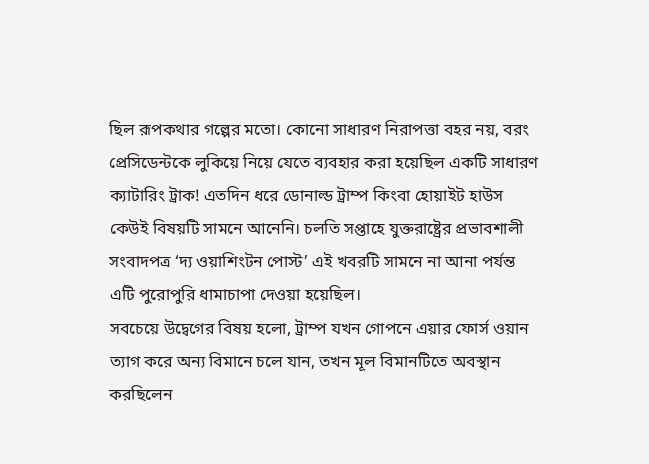ছিল রূপকথার গল্পের মতো। কোনো সাধারণ নিরাপত্তা বহর নয়, বরং প্রেসিডেন্টকে লুকিয়ে নিয়ে যেতে ব্যবহার করা হয়েছিল একটি সাধারণ ক্যাটারিং ট্রাক! এতদিন ধরে ডোনাল্ড ট্রাম্প কিংবা হোয়াইট হাউস কেউই বিষয়টি সামনে আনেনি। চলতি সপ্তাহে যুক্তরাষ্ট্রের প্রভাবশালী সংবাদপত্র ‘দ্য ওয়াশিংটন পোস্ট’ এই খবরটি সামনে না আনা পর্যন্ত এটি পুরোপুরি ধামাচাপা দেওয়া হয়েছিল।
সবচেয়ে উদ্বেগের বিষয় হলো, ট্রাম্প যখন গোপনে এয়ার ফোর্স ওয়ান ত্যাগ করে অন্য বিমানে চলে যান, তখন মূল বিমানটিতে অবস্থান করছিলেন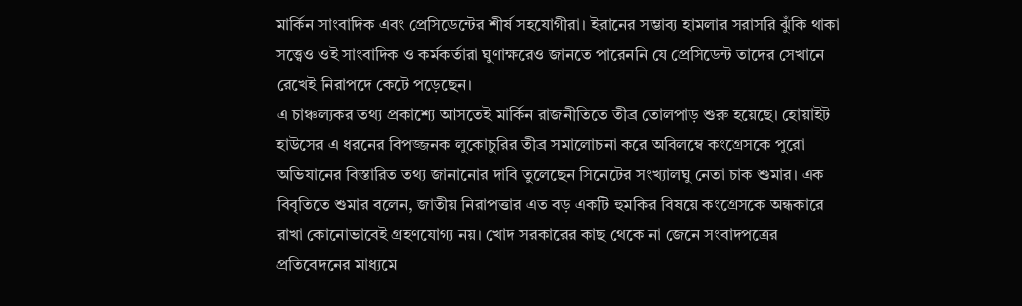মার্কিন সাংবাদিক এবং প্রেসিডেন্টের শীর্ষ সহযোগীরা। ইরানের সম্ভাব্য হামলার সরাসরি ঝুঁকি থাকা সত্ত্বেও ওই সাংবাদিক ও কর্মকর্তারা ঘুণাক্ষরেও জানতে পারেননি যে প্রেসিডেন্ট তাদের সেখানে রেখেই নিরাপদে কেটে পড়েছেন।
এ চাঞ্চল্যকর তথ্য প্রকাশ্যে আসতেই মার্কিন রাজনীতিতে তীব্র তোলপাড় শুরু হয়েছে। হোয়াইট হাউসের এ ধরনের বিপজ্জনক লুকোচুরির তীব্র সমালোচনা করে অবিলম্বে কংগ্রেসকে পুরো অভিযানের বিস্তারিত তথ্য জানানোর দাবি তুলেছেন সিনেটের সংখ্যালঘু নেতা চাক শুমার। এক বিবৃতিতে শুমার বলেন, জাতীয় নিরাপত্তার এত বড় একটি হুমকির বিষয়ে কংগ্রেসকে অন্ধকারে রাখা কোনোভাবেই গ্রহণযোগ্য নয়। খোদ সরকারের কাছ থেকে না জেনে সংবাদপত্রের প্রতিবেদনের মাধ্যমে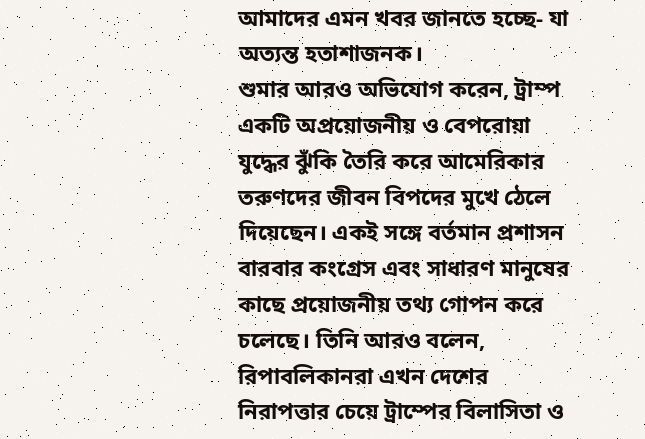আমাদের এমন খবর জানতে হচ্ছে- যা অত্যন্ত হতাশাজনক।
শুমার আরও অভিযোগ করেন, ট্রাম্প একটি অপ্রয়োজনীয় ও বেপরোয়া যুদ্ধের ঝুঁকি তৈরি করে আমেরিকার তরুণদের জীবন বিপদের মুখে ঠেলে দিয়েছেন। একই সঙ্গে বর্তমান প্রশাসন বারবার কংগ্রেস এবং সাধারণ মানুষের কাছে প্রয়োজনীয় তথ্য গোপন করে চলেছে। তিনি আরও বলেন, রিপাবলিকানরা এখন দেশের নিরাপত্তার চেয়ে ট্রাম্পের বিলাসিতা ও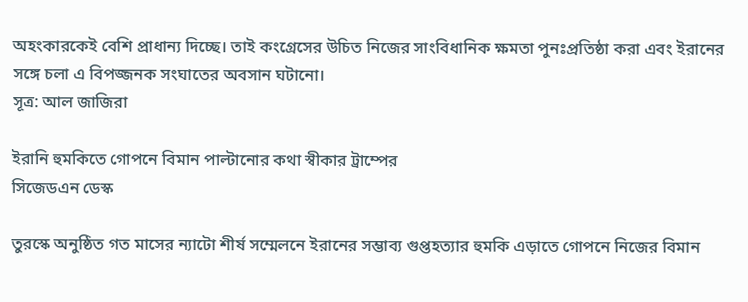অহংকারকেই বেশি প্রাধান্য দিচ্ছে। তাই কংগ্রেসের উচিত নিজের সাংবিধানিক ক্ষমতা পুনঃপ্রতিষ্ঠা করা এবং ইরানের সঙ্গে চলা এ বিপজ্জনক সংঘাতের অবসান ঘটানো।
সূত্র: আল জাজিরা

ইরানি হুমকিতে গোপনে বিমান পাল্টানোর কথা স্বীকার ট্রাম্পের
সিজেডএন ডেস্ক

তুরস্কে অনুষ্ঠিত গত মাসের ন্যাটো শীর্ষ সম্মেলনে ইরানের সম্ভাব্য গুপ্তহত্যার হুমকি এড়াতে গোপনে নিজের বিমান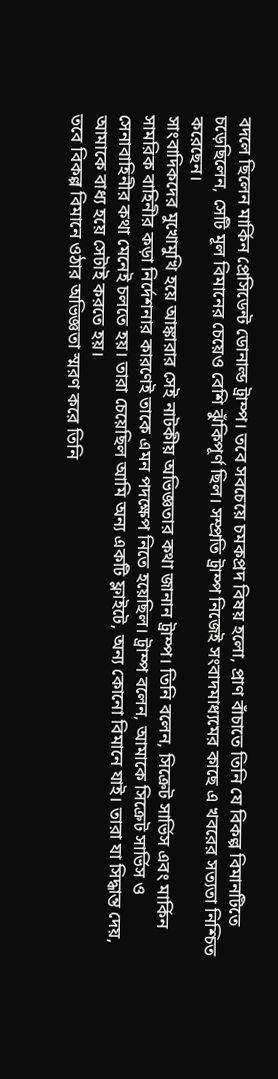বদলে ছিলেন মার্কিন প্রেসিডেন্ট ডোনাল্ড ট্রাম্প। তবে সবচেয়ে চমকপ্রদ বিষয় হলো, প্রাণ বাঁচাতে তিনি যে বিকল্প বিমানটিতে চড়েছিলেন, সেটি মূল বিমানের চেয়েও বেশি ঝুঁকিপূর্ণ ছিল। সম্প্রতি ট্রাম্প নিজেই সংবাদমাধ্যমের কাছে এ খবরের সত্যতা নিশ্চিত করেছেন।
সাংবাদিকদের মুখোমুখি হয়ে আঙ্কারার সেই নাটকীয় অভিজ্ঞতার কথা জানান ট্রাম্প। তিনি বলেন, সিক্রেট সার্ভিস এবং মার্কিন সামরিক বাহিনীর কড়া নির্দেশনার কারণেই তাকে এমন পদক্ষেপ নিতে হয়েছিল। ট্রাম্প বলেন, আমাকে সিক্রেট সার্ভিস ও সেনাবাহিনীর কথা মেনেই চলতে হয়। তারা চেয়েছিল আমি অন্য একটি ফ্লাইটে, অন্য কোনো বিমানে যাই। তারা যা সিদ্ধান্ত দেয়, আমাকে বাধ্য হয়ে সেটাই করতে হয়।
তবে বিকল্প বিমানে ওঠার অভিজ্ঞতা স্মরণ করে তিনি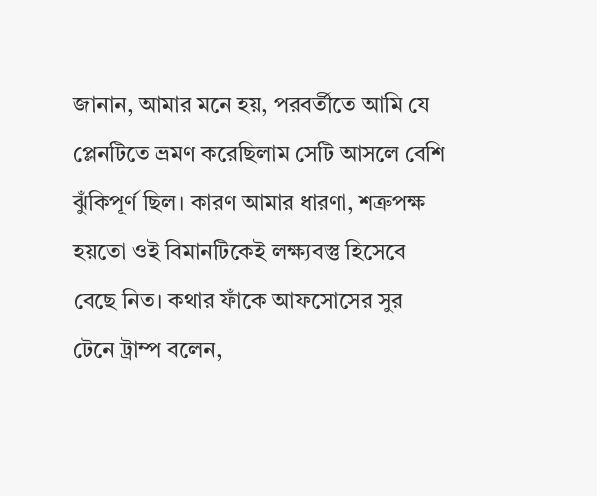জানান, আমার মনে হয়, পরবর্তীতে আমি যে প্লেনটিতে ভ্রমণ করেছিলাম সেটি আসলে বেশি ঝুঁকিপূর্ণ ছিল। কারণ আমার ধারণা, শত্রুপক্ষ হয়তো ওই বিমানটিকেই লক্ষ্যবস্তু হিসেবে বেছে নিত। কথার ফাঁকে আফসোসের সুর টেনে ট্রাম্প বলেন,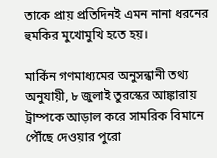তাকে প্রায় প্রতিদিনই এমন নানা ধরনের হুমকির মুখোমুখি হতে হয়।

মার্কিন গণমাধ্যমের অনুসন্ধানী তথ্য অনুযায়ী, ৮ জুলাই তুরস্কের আঙ্কারায় ট্রাম্পকে আড়াল করে সামরিক বিমানে পৌঁছে দেওয়ার পুরো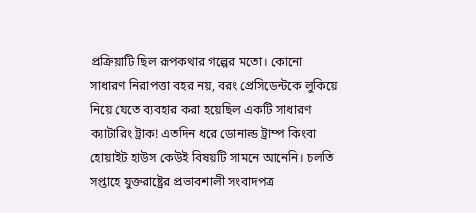প্রক্রিয়াটি ছিল রূপকথার গল্পের মতো। কোনো সাধারণ নিরাপত্তা বহর নয়, বরং প্রেসিডেন্টকে লুকিয়ে নিয়ে যেতে ব্যবহার করা হয়েছিল একটি সাধারণ ক্যাটারিং ট্রাক! এতদিন ধরে ডোনাল্ড ট্রাম্প কিংবা হোয়াইট হাউস কেউই বিষয়টি সামনে আনেনি। চলতি সপ্তাহে যুক্তরাষ্ট্রের প্রভাবশালী সংবাদপত্র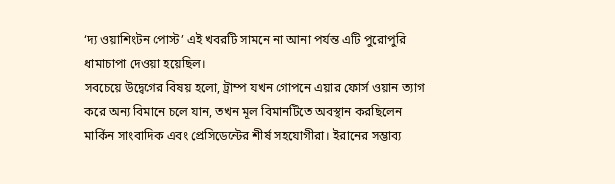‘দ্য ওয়াশিংটন পোস্ট’ এই খবরটি সামনে না আনা পর্যন্ত এটি পুরোপুরি ধামাচাপা দেওয়া হয়েছিল।
সবচেয়ে উদ্বেগের বিষয় হলো, ট্রাম্প যখন গোপনে এয়ার ফোর্স ওয়ান ত্যাগ করে অন্য বিমানে চলে যান, তখন মূল বিমানটিতে অবস্থান করছিলেন মার্কিন সাংবাদিক এবং প্রেসিডেন্টের শীর্ষ সহযোগীরা। ইরানের সম্ভাব্য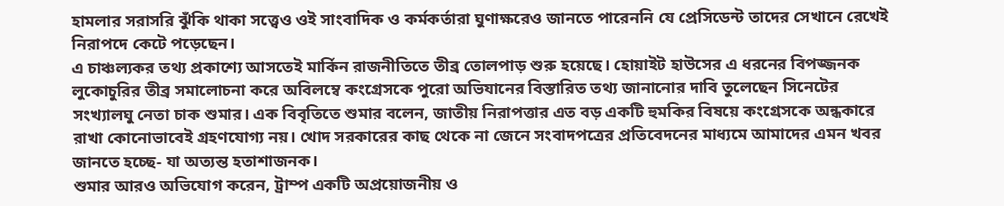হামলার সরাসরি ঝুঁকি থাকা সত্ত্বেও ওই সাংবাদিক ও কর্মকর্তারা ঘুণাক্ষরেও জানতে পারেননি যে প্রেসিডেন্ট তাদের সেখানে রেখেই নিরাপদে কেটে পড়েছেন।
এ চাঞ্চল্যকর তথ্য প্রকাশ্যে আসতেই মার্কিন রাজনীতিতে তীব্র তোলপাড় শুরু হয়েছে। হোয়াইট হাউসের এ ধরনের বিপজ্জনক লুকোচুরির তীব্র সমালোচনা করে অবিলম্বে কংগ্রেসকে পুরো অভিযানের বিস্তারিত তথ্য জানানোর দাবি তুলেছেন সিনেটের সংখ্যালঘু নেতা চাক শুমার। এক বিবৃতিতে শুমার বলেন, জাতীয় নিরাপত্তার এত বড় একটি হুমকির বিষয়ে কংগ্রেসকে অন্ধকারে রাখা কোনোভাবেই গ্রহণযোগ্য নয়। খোদ সরকারের কাছ থেকে না জেনে সংবাদপত্রের প্রতিবেদনের মাধ্যমে আমাদের এমন খবর জানতে হচ্ছে- যা অত্যন্ত হতাশাজনক।
শুমার আরও অভিযোগ করেন, ট্রাম্প একটি অপ্রয়োজনীয় ও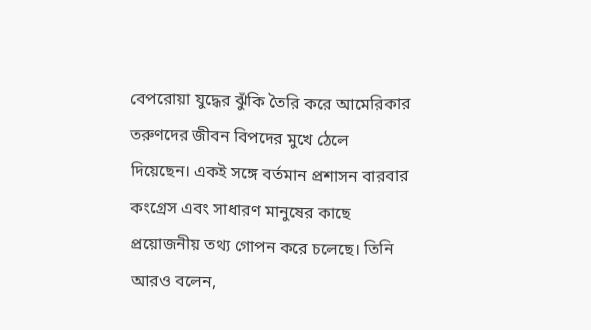বেপরোয়া যুদ্ধের ঝুঁকি তৈরি করে আমেরিকার তরুণদের জীবন বিপদের মুখে ঠেলে দিয়েছেন। একই সঙ্গে বর্তমান প্রশাসন বারবার কংগ্রেস এবং সাধারণ মানুষের কাছে প্রয়োজনীয় তথ্য গোপন করে চলেছে। তিনি আরও বলেন,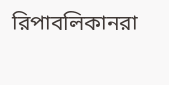রিপাবলিকানরা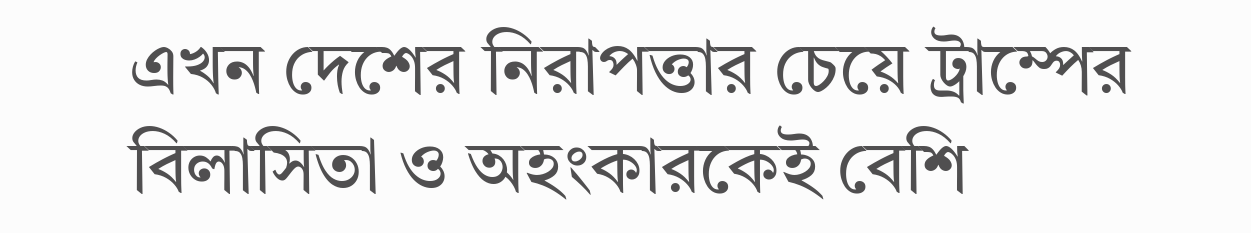এখন দেশের নিরাপত্তার চেয়ে ট্রাম্পের বিলাসিতা ও অহংকারকেই বেশি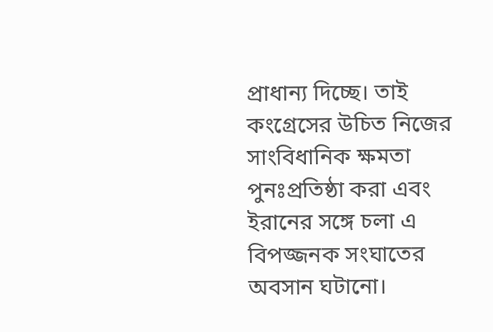প্রাধান্য দিচ্ছে। তাই কংগ্রেসের উচিত নিজের সাংবিধানিক ক্ষমতা পুনঃপ্রতিষ্ঠা করা এবং ইরানের সঙ্গে চলা এ বিপজ্জনক সংঘাতের অবসান ঘটানো।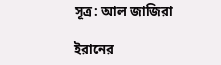সূত্র: আল জাজিরা

ইরানের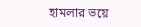হামলার ভয়ে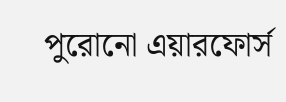পুরোনো এয়ারফোর্স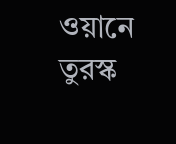ওয়ানে তুরস্ক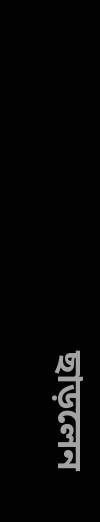ছাড়লেন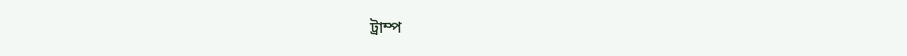ট্রাম্প